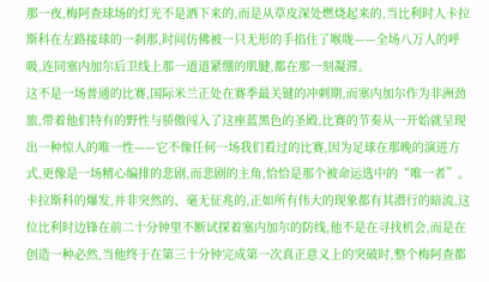那一夜,梅阿查球场的灯光不是洒下来的,而是从草皮深处燃烧起来的,当比利时人卡拉斯科在左路接球的一刹那,时间仿佛被一只无形的手掐住了喉咙——全场八万人的呼吸,连同塞内加尔后卫线上那一道道紧绷的肌腱,都在那一刻凝滞。
这不是一场普通的比赛,国际米兰正处在赛季最关键的冲刺期,而塞内加尔作为非洲劲旅,带着他们特有的野性与骄傲闯入了这座蓝黑色的圣殿,比赛的节奏从一开始就呈现出一种惊人的唯一性——它不像任何一场我们看过的比赛,因为足球在那晚的演进方式,更像是一场精心编排的悲剧,而悲剧的主角,恰恰是那个被命运选中的“唯一者”。
卡拉斯科的爆发,并非突然的、毫无征兆的,正如所有伟大的现象都有其潜行的暗流,这位比利时边锋在前二十分钟里不断试探着塞内加尔的防线,他不是在寻找机会,而是在创造一种必然,当他终于在第三十分钟完成第一次真正意义上的突破时,整个梅阿查都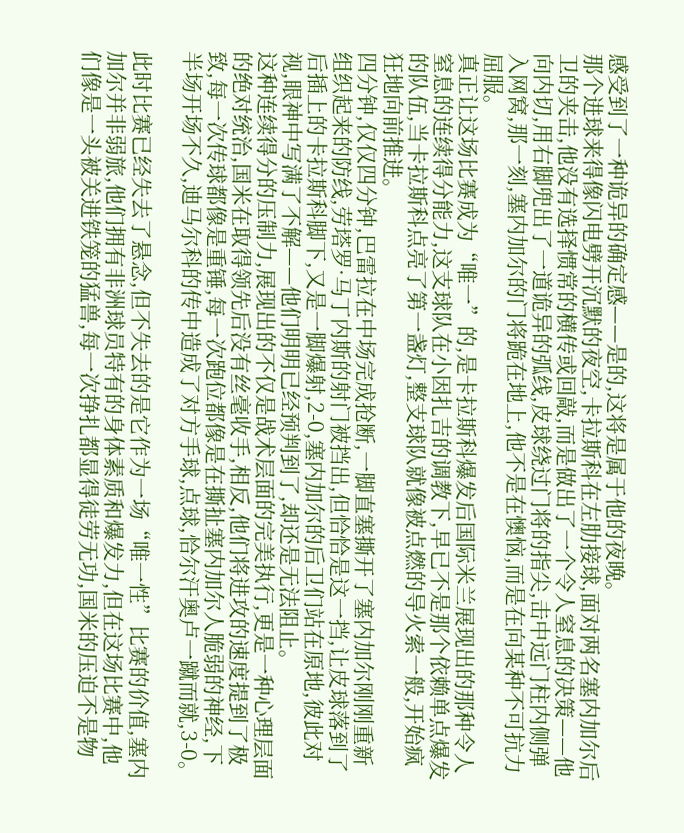感受到了一种诡异的确定感——是的,这将是属于他的夜晚。
那个进球来得像闪电劈开沉默的夜空,卡拉斯科在左肋接球,面对两名塞内加尔后卫的夹击,他没有选择惯常的横传或回敲,而是做出了一个令人窒息的决策——他向内切,用右脚兜出了一道诡异的弧线,皮球绕过门将的指尖,击中远门柱内侧弹入网窝,那一刻,塞内加尔的门将跪在地上,他不是在懊恼,而是在向某种不可抗力屈服。
真正让这场比赛成为“唯一”的,是卡拉斯科爆发后国际米兰展现出的那种令人窒息的连续得分能力,这支球队在小因扎吉的调教下,早已不是那个依赖单点爆发的队伍,当卡拉斯科点亮了第一盏灯,整支球队就像被点燃的导火索一般,开始疯狂地向前推进。
四分钟,仅仅四分钟,巴雷拉在中场完成抢断,一脚直塞撕开了塞内加尔刚刚重新组织起来的防线,劳塔罗·马丁内斯的射门被挡出,但恰恰是这一挡,让皮球落到了后插上的卡拉斯科脚下,又是一脚爆射,2-0,塞内加尔的后卫们站在原地,彼此对视,眼神中写满了不解——他们明明已经预判到了,却还是无法阻止。
这种连续得分的压制力,展现出的不仅是战术层面的完美执行,更是一种心理层面的绝对统治,国米在取得领先后没有丝毫收手,相反,他们将进攻的速度提到了极致,每一次传球都像是重锤,每一次跑位都像是在撕扯塞内加尔人脆弱的神经,下半场开场不久,迪马尔科的传中造成了对方手球,点球,恰尔汗奥卢一蹴而就,3-0。

此时比赛已经失去了悬念,但不失去的是它作为一场“唯一性”比赛的价值,塞内加尔并非弱旅,他们拥有非洲球员特有的身体素质和爆发力,但在这场比赛中,他们像是一头被关进铁笼的猛兽,每一次挣扎都显得徒劳无功,国米的压迫不是物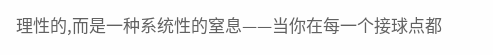理性的,而是一种系统性的窒息——当你在每一个接球点都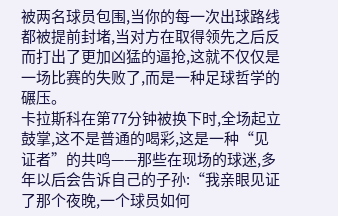被两名球员包围,当你的每一次出球路线都被提前封堵,当对方在取得领先之后反而打出了更加凶猛的逼抢,这就不仅仅是一场比赛的失败了,而是一种足球哲学的碾压。
卡拉斯科在第77分钟被换下时,全场起立鼓掌,这不是普通的喝彩,这是一种“见证者”的共鸣——那些在现场的球迷,多年以后会告诉自己的子孙:“我亲眼见证了那个夜晚,一个球员如何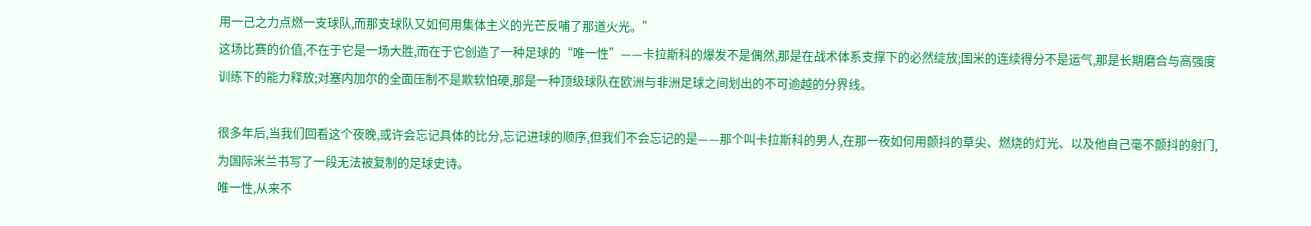用一己之力点燃一支球队,而那支球队又如何用集体主义的光芒反哺了那道火光。”
这场比赛的价值,不在于它是一场大胜,而在于它创造了一种足球的“唯一性”——卡拉斯科的爆发不是偶然,那是在战术体系支撑下的必然绽放;国米的连续得分不是运气,那是长期磨合与高强度训练下的能力释放;对塞内加尔的全面压制不是欺软怕硬,那是一种顶级球队在欧洲与非洲足球之间划出的不可逾越的分界线。

很多年后,当我们回看这个夜晚,或许会忘记具体的比分,忘记进球的顺序,但我们不会忘记的是——那个叫卡拉斯科的男人,在那一夜如何用颤抖的草尖、燃烧的灯光、以及他自己毫不颤抖的射门,为国际米兰书写了一段无法被复制的足球史诗。
唯一性,从来不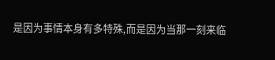是因为事情本身有多特殊,而是因为当那一刻来临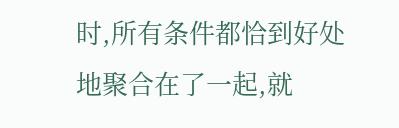时,所有条件都恰到好处地聚合在了一起,就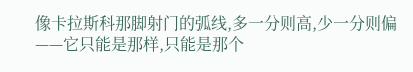像卡拉斯科那脚射门的弧线,多一分则高,少一分则偏——它只能是那样,只能是那个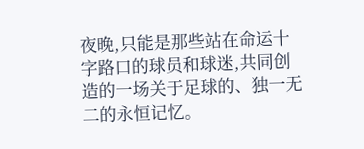夜晚,只能是那些站在命运十字路口的球员和球迷,共同创造的一场关于足球的、独一无二的永恒记忆。